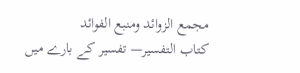مجمع الزوائد ومنبع الفوائد
كتاب التفسير— تفسیر کے بارے میں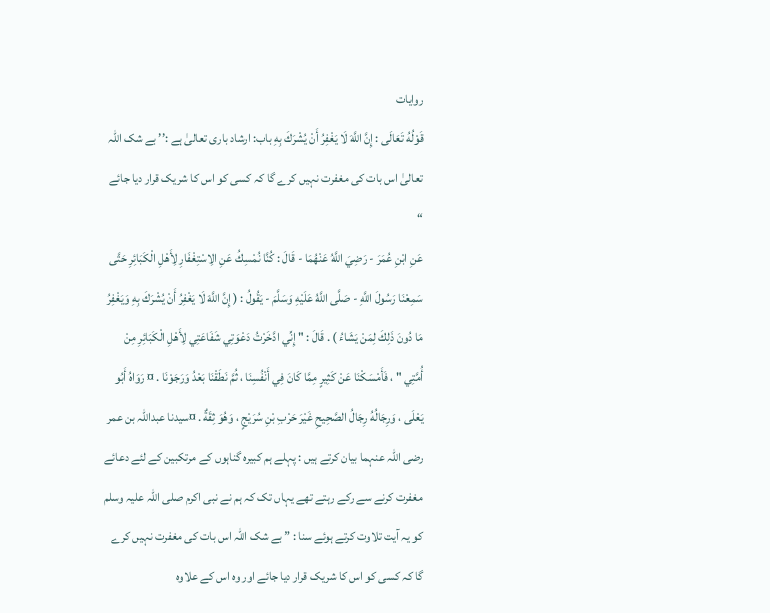روایات
قَوْلُهُ تَعَالَى : إِنَّ اللَّهَ لَا يَغْفِرُ أَنْ يُشْرَكَ بِهِ باب: ارشاد باری تعالیٰ ہے :’’ بے شک اللہ تعالیٰ اس بات کی مغفرت نہیں کرے گا کہ کسی کو اس کا شریک قرار دیا جائے “
عَنِ ابْنِ عُمَرَ - رَضِيَ اللَّهُ عَنْهُمَا - قَالَ : كُنَّا نُمْسِكُ عَنِ الِاسْتِغْفَارِ لِأَهْلِ الْكَبَائِرِ حَتَّى سَمِعْنَا رَسُولَ اللَّهِ - صَلَّى اللَّهُ عَلَيْهِ وَسَلَّمَ - يَقُولُ : ( إِنَّ اللَّهَ لَا يَغْفِرُ أَنْ يُشْرَكَ بِهِ وَيَغْفِرُ مَا دُونَ ذَلِكَ لِمَنْ يَشَاءُ ) . قَالَ : " إِنِّي ادَّخَرْتُ دَعْوَتِي شَفَاعَتِي لِأَهْلِ الْكَبَائِرِ مِنْ أُمَّتِي " ، فَأَمْسَكْنَا عَنْ كَثِيرٍ مِمَّا كَانَ فِي أَنْفُسِنَا ، ثُمَّ نَطَقْنَا بَعْدُ وَرَجَوْنَا . ¤ رَوَاهُ أَبُو يَعْلَى ، وَرِجَالُهُ رِجَالُ الصَّحِيحِ غَيْرَ حَرْبِ بْنِ سُرَيْجٍ ، وَهُوَ ثِقَةٌ . ¤سیدنا عبداللہ بن عمر رضی اللہ عنہما بیان کرتے ہیں : پہلے ہم کبیرہ گناہوں کے مرتکبین کے لئے دعائے مغفرت کرنے سے رکے رہتے تھے یہاں تک کہ ہم نے نبی اکرم صلی اللہ علیہ وسلم کو یہ آیت تلاوت کرتے ہوئے سنا : ” بے شک اللہ اس بات کی مغفرت نہیں کرے گا کہ کسی کو اس کا شریک قرار دیا جائے اور وہ اس کے علاوہ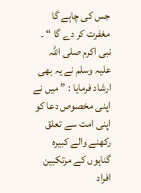جس کی چاہے گا مغفرت کر دے گا “ ۔ نبی اکرم صلی اللہ علیہ وسلم نے یہ بھی ارشاد فرمایا : ” میں نے اپنی مخصوص دعا کو اپنی امت سے تعلق رکھنے والے کبیرہ گناہوں کے مرتکبین افراد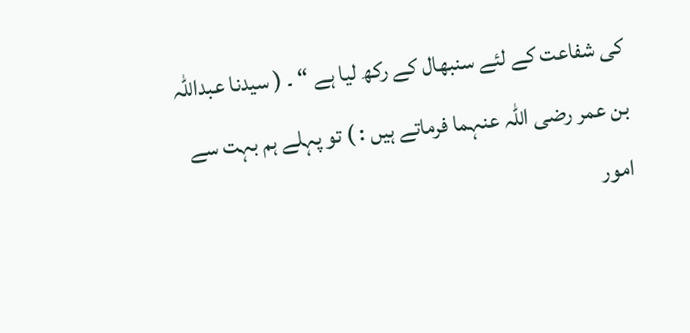کی شفاعت کے لئے سنبھال کے رکھ لیا ہے “ ۔ ( سیدنا عبداللہ بن عمر رضی اللہ عنہما فرماتے ہیں : ) تو پہلے ہم بہت سے امور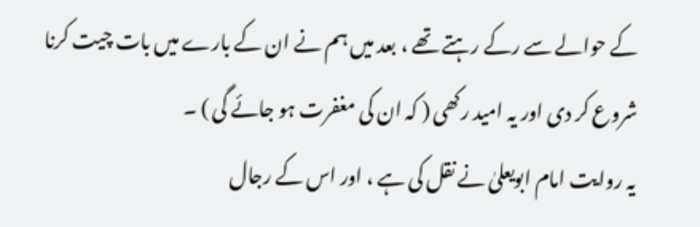کے حوالے سے رکے رہتے تھے ، بعد میں ہم نے ان کے بارے میں بات چیت کرنا شروع کر دی اور یہ امید رکھی ( کہ ان کی مغفرت ہو جائے گی ) ۔
یہ روایت امام ابویعلیٰ نے نقل کی ہے ، اور اس کے رجال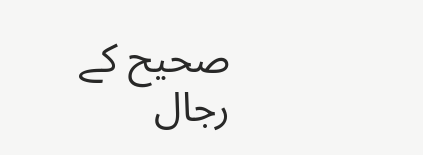صحیح کے رجال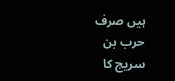ہیں صرف حرب بن سریج کا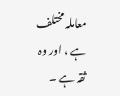معاملہ مختلف ہے ، اور وہ ثقہ ہے ۔